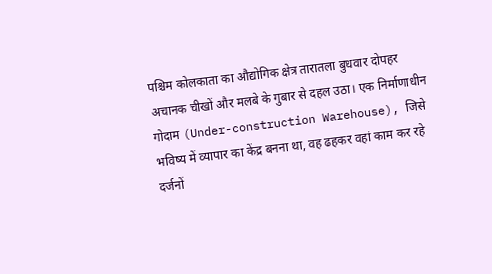पश्चिम कोलकाता का औद्योगिक क्षेत्र तारातला बुधवार दोपहर अचानक चीखों और मलबे के गुबार से दहल उठा। एक निर्माणाधीन गोदाम (Under-construction Warehouse), जिसे भविष्य में व्यापार का केंद्र बनना था, वह ढहकर वहां काम कर रहे दर्जनों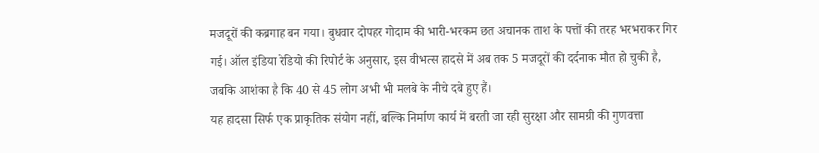मजदूरों की कब्रगाह बन गया। बुधवार दोपहर गोदाम की भारी-भरकम छत अचानक ताश के पत्तों की तरह भरभराकर गिर गई। ऑल इंडिया रेडियो की रिपोर्ट के अनुसार, इस वीभत्स हादसे में अब तक 5 मजदूरों की दर्दनाक मौत हो चुकी है, जबकि आशंका है कि 40 से 45 लोग अभी भी मलबे के नीचे दबे हुए हैं।
यह हादसा सिर्फ एक प्राकृतिक संयोग नहीं, बल्कि निर्माण कार्य में बरती जा रही सुरक्षा और सामग्री की गुणवत्ता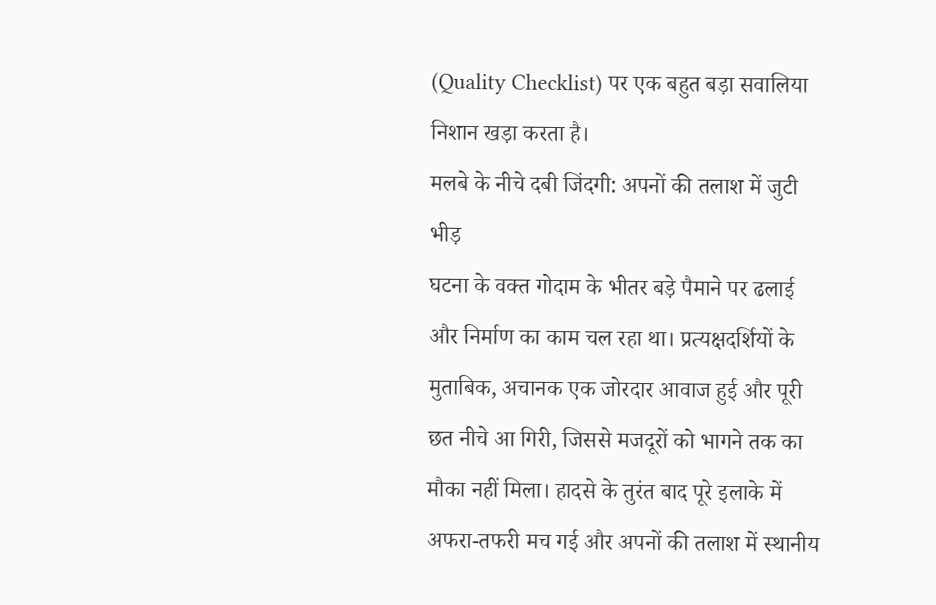(Quality Checklist) पर एक बहुत बड़ा सवालिया निशान खड़ा करता है।
मलबे के नीचे दबी जिंदगी: अपनों की तलाश में जुटी भीड़
घटना के वक्त गोदाम के भीतर बड़े पैमाने पर ढलाई और निर्माण का काम चल रहा था। प्रत्यक्षदर्शियों के मुताबिक, अचानक एक जोरदार आवाज हुई और पूरी छत नीचे आ गिरी, जिससे मजदूरों को भागने तक का मौका नहीं मिला। हादसे के तुरंत बाद पूरे इलाके में अफरा-तफरी मच गई और अपनों की तलाश में स्थानीय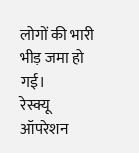लोगों की भारी भीड़ जमा हो गई।
रेस्क्यू ऑपरेशन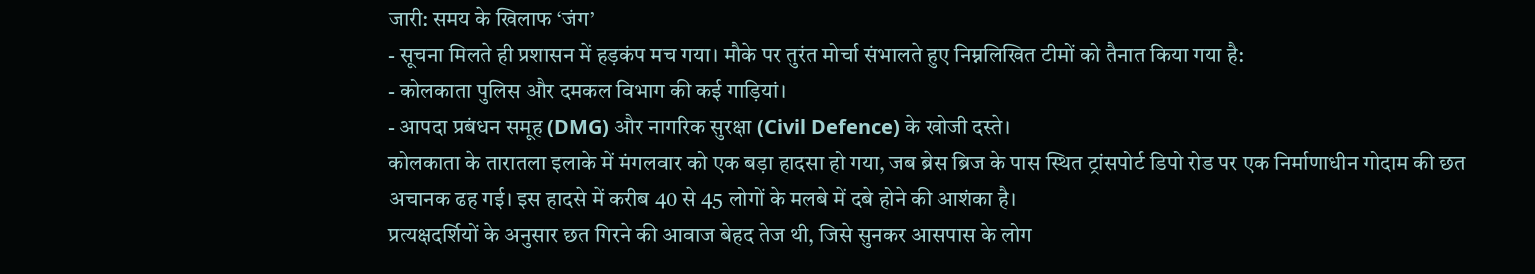जारी: समय के खिलाफ ‘जंग’
- सूचना मिलते ही प्रशासन में हड़कंप मच गया। मौके पर तुरंत मोर्चा संभालते हुए निम्नलिखित टीमों को तैनात किया गया है:
- कोलकाता पुलिस और दमकल विभाग की कई गाड़ियां।
- आपदा प्रबंधन समूह (DMG) और नागरिक सुरक्षा (Civil Defence) के खोजी दस्ते।
कोलकाता के तारातला इलाके में मंगलवार को एक बड़ा हादसा हो गया, जब ब्रेस ब्रिज के पास स्थित ट्रांसपोर्ट डिपो रोड पर एक निर्माणाधीन गोदाम की छत अचानक ढह गई। इस हादसे में करीब 40 से 45 लोगों के मलबे में दबे होने की आशंका है।
प्रत्यक्षदर्शियों के अनुसार छत गिरने की आवाज बेहद तेज थी, जिसे सुनकर आसपास के लोग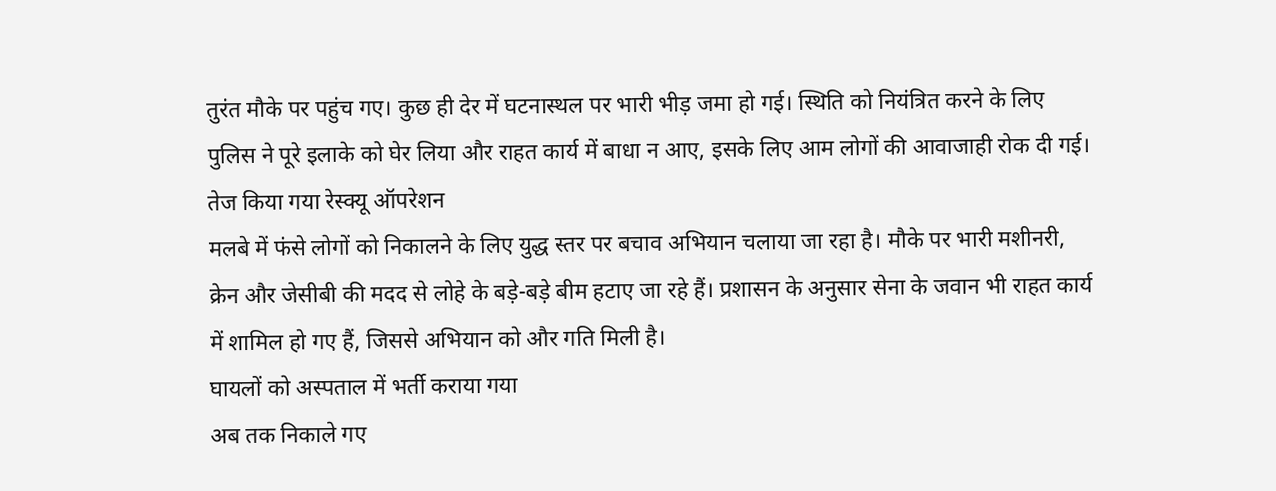तुरंत मौके पर पहुंच गए। कुछ ही देर में घटनास्थल पर भारी भीड़ जमा हो गई। स्थिति को नियंत्रित करने के लिए पुलिस ने पूरे इलाके को घेर लिया और राहत कार्य में बाधा न आए, इसके लिए आम लोगों की आवाजाही रोक दी गई।
तेज किया गया रेस्क्यू ऑपरेशन
मलबे में फंसे लोगों को निकालने के लिए युद्ध स्तर पर बचाव अभियान चलाया जा रहा है। मौके पर भारी मशीनरी, क्रेन और जेसीबी की मदद से लोहे के बड़े-बड़े बीम हटाए जा रहे हैं। प्रशासन के अनुसार सेना के जवान भी राहत कार्य में शामिल हो गए हैं, जिससे अभियान को और गति मिली है।
घायलों को अस्पताल में भर्ती कराया गया
अब तक निकाले गए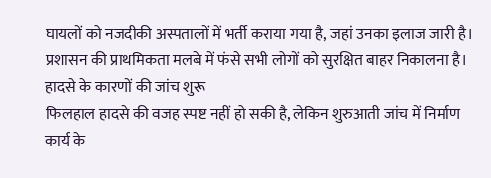घायलों को नजदीकी अस्पतालों में भर्ती कराया गया है, जहां उनका इलाज जारी है। प्रशासन की प्राथमिकता मलबे में फंसे सभी लोगों को सुरक्षित बाहर निकालना है।
हादसे के कारणों की जांच शुरू
फिलहाल हादसे की वजह स्पष्ट नहीं हो सकी है, लेकिन शुरुआती जांच में निर्माण कार्य के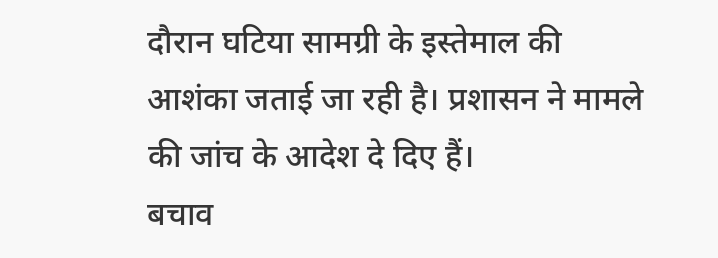दौरान घटिया सामग्री के इस्तेमाल की आशंका जताई जा रही है। प्रशासन ने मामले की जांच के आदेश दे दिए हैं।
बचाव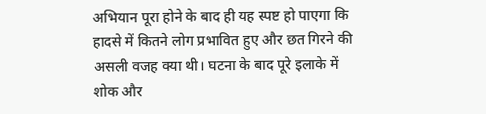अभियान पूरा होने के बाद ही यह स्पष्ट हो पाएगा कि हादसे में कितने लोग प्रभावित हुए और छत गिरने की असली वजह क्या थी। घटना के बाद पूरे इलाके में शोक और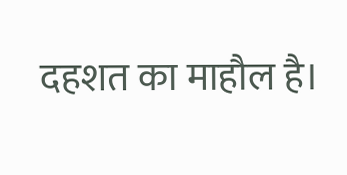दहशत का माहौल है।